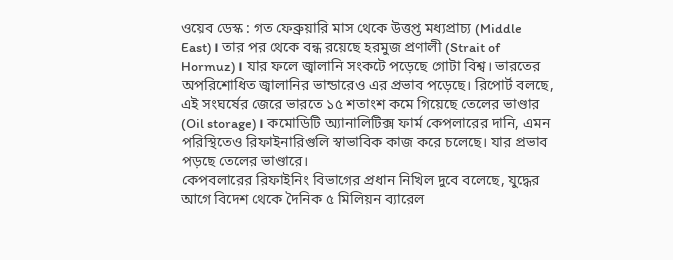ওয়েব ডেস্ক : গত ফেব্রুয়ারি মাস থেকে উত্তপ্ত মধ্যপ্রাচ্য (Middle East)। তার পর থেকে বন্ধ রয়েছে হরমুজ প্রণালী (Strait of Hormuz)। যার ফলে জ্বালানি সংকটে পড়েছে গোটা বিশ্ব। ভারতের অপরিশোধিত জ্বালানির ভান্ডারেও এর প্রভাব পড়েছে। রিপোর্ট বলছে, এই সংঘর্ষের জেরে ভারতে ১৫ শতাংশ কমে গিয়েছে তেলের ভাণ্ডার (Oil storage)। কমোডিটি অ্যানালিটিক্স ফার্ম কেপলারের দানি, এমন পরিস্থিতেও রিফাইনারিগুলি স্বাভাবিক কাজ করে চলেছে। যার প্রভাব পড়ছে তেলের ভাণ্ডারে।
কেপবলারের রিফাইনিং বিভাগের প্রধান নিখিল দুবে বলেছে, যুদ্ধের আগে বিদেশ থেকে দৈনিক ৫ মিলিয়ন ব্যারেল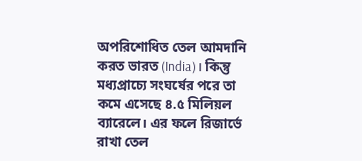অপরিশোধিত তেল আমদানি করত ভারত (India)। কিন্তু মধ্যপ্রাচ্যে সংঘর্ষের পরে তা কমে এসেছে ৪.৫ মিলিয়ল ব্যারেলে। এর ফলে রিজার্ভে রাখা তেল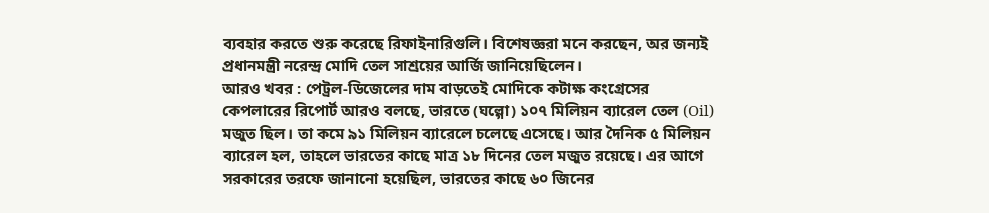ব্যবহার করতে শুরু করেছে রিফাইনারিগুলি। বিশেষজ্ঞরা মনে করছেন, অর জন্যই প্রধানমন্ত্রী নরেন্দ্র মোদি তেল সাশ্রয়ের আর্জি জানিয়েছিলেন।
আরও খবর : পেট্রল-ডিজেলের দাম বাড়তেই মোদিকে কটাক্ষ কংগ্রেসের
কেপলারের রিপোর্ট আরও বলছে, ভারতে (ঘল্গো) ১০৭ মিলিয়ন ব্যারেল তেল (Oil) মজুত ছিল। তা কমে ৯১ মিলিয়ন ব্যারেলে চলেছে এসেছে। আর দৈনিক ৫ মিলিয়ন ব্যারেল হল, তাহলে ভারতের কাছে মাত্র ১৮ দিনের তেল মজুত রয়েছে। এর আগে সরকারের তরফে জানানো হয়েছিল, ভারতের কাছে ৬০ জিনের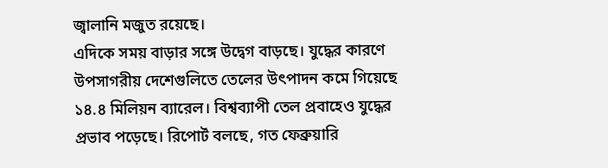জ্বালানি মজুত রয়েছে।
এদিকে সময় বাড়ার সঙ্গে উদ্বেগ বাড়ছে। যুদ্ধের কারণে উপসাগরীয় দেশেগুলিতে তেলের উৎপাদন কমে গিয়েছে ১৪.৪ মিলিয়ন ব্যারেল। বিশ্বব্যাপী তেল প্রবাহেও যুদ্ধের প্রভাব পড়েছে। রিপোর্ট বলছে, গত ফেব্রুয়ারি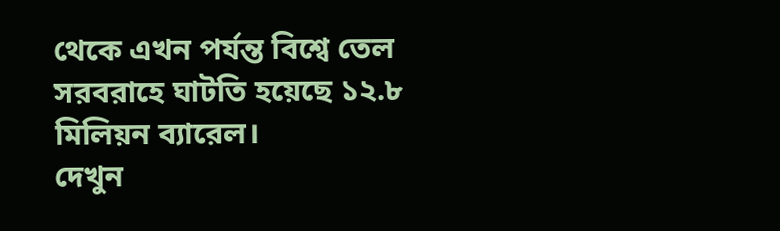থেকে এখন পর্যন্ত বিশ্বে তেল সরবরাহে ঘাটতি হয়েছে ১২.৮ মিলিয়ন ব্যারেল।
দেখুন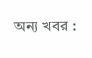অন্য খবর :